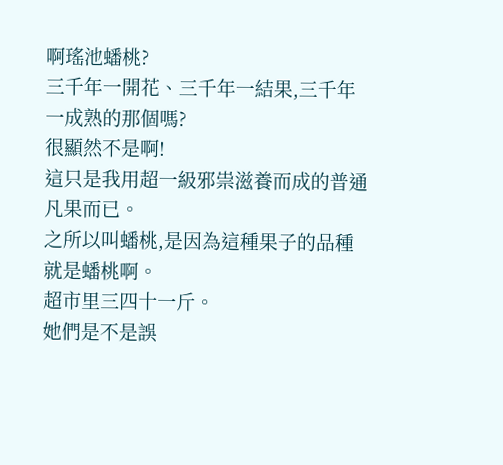啊瑤池蟠桃?
三千年一開花、三千年一結果,三千年一成熟的那個嗎?
很顯然不是啊!
這只是我用超一級邪祟滋養而成的普通凡果而已。
之所以叫蟠桃,是因為這種果子的品種就是蟠桃啊。
超市里三四十一斤。
她們是不是誤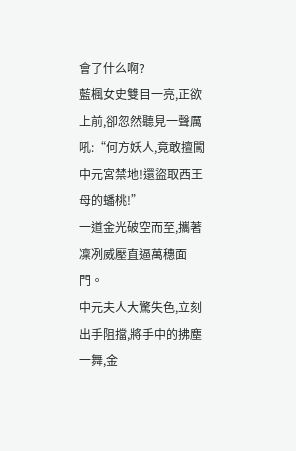會了什么啊?
藍楓女史雙目一亮,正欲上前,卻忽然聽見一聲厲吼:“何方妖人,竟敢擅闖中元宮禁地!還盜取西王母的蟠桃!”
一道金光破空而至,攜著凜冽威壓直逼萬穗面門。
中元夫人大驚失色,立刻出手阻擋,將手中的拂塵一舞,金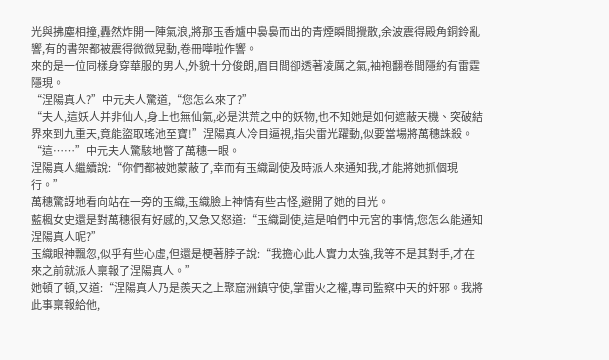光與拂塵相撞,轟然炸開一陣氣浪,將那玉香爐中裊裊而出的青煙瞬間攪散,余波震得殿角銅鈴亂響,有的書架都被震得微微晃動,卷冊嘩啦作響。
來的是一位同樣身穿華服的男人,外貌十分俊朗,眉目間卻透著凌厲之氣,袖袍翻卷間隱約有雷霆隱現。
“涅陽真人?”中元夫人驚道,“您怎么來了?”
“夫人,這妖人并非仙人,身上也無仙氣,必是洪荒之中的妖物,也不知她是如何遮蔽天機、突破結界來到九重天,竟能盜取瑤池至寶!”涅陽真人冷目逼視,指尖雷光躍動,似要當場將萬穗誅殺。
“這……”中元夫人驚駭地瞥了萬穗一眼。
涅陽真人繼續說:“你們都被她蒙蔽了,幸而有玉織副使及時派人來通知我,才能將她抓個現行。”
萬穗驚訝地看向站在一旁的玉織,玉織臉上神情有些古怪,避開了她的目光。
藍楓女史還是對萬穗很有好感的,又急又怒道:“玉織副使,這是咱們中元宮的事情,您怎么能通知涅陽真人呢?”
玉織眼神飄忽,似乎有些心虛,但還是梗著脖子說:“我擔心此人實力太強,我等不是其對手,才在來之前就派人稟報了涅陽真人。”
她頓了頓,又道:“涅陽真人乃是羨天之上聚窟洲鎮守使,掌雷火之權,專司監察中天的奸邪。我將此事稟報給他,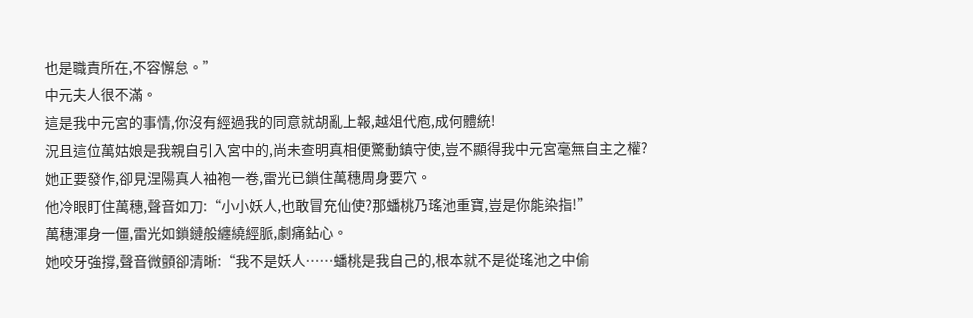也是職責所在,不容懈怠。”
中元夫人很不滿。
這是我中元宮的事情,你沒有經過我的同意就胡亂上報,越俎代庖,成何體統!
況且這位萬姑娘是我親自引入宮中的,尚未查明真相便驚動鎮守使,豈不顯得我中元宮毫無自主之權?
她正要發作,卻見涅陽真人袖袍一卷,雷光已鎖住萬穗周身要穴。
他冷眼盯住萬穗,聲音如刀:“小小妖人,也敢冒充仙使?那蟠桃乃瑤池重寶,豈是你能染指!”
萬穗渾身一僵,雷光如鎖鏈般纏繞經脈,劇痛鉆心。
她咬牙強撐,聲音微顫卻清晰:“我不是妖人……蟠桃是我自己的,根本就不是從瑤池之中偷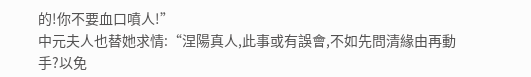的!你不要血口噴人!”
中元夫人也替她求情:“涅陽真人,此事或有誤會,不如先問清緣由再動手?以免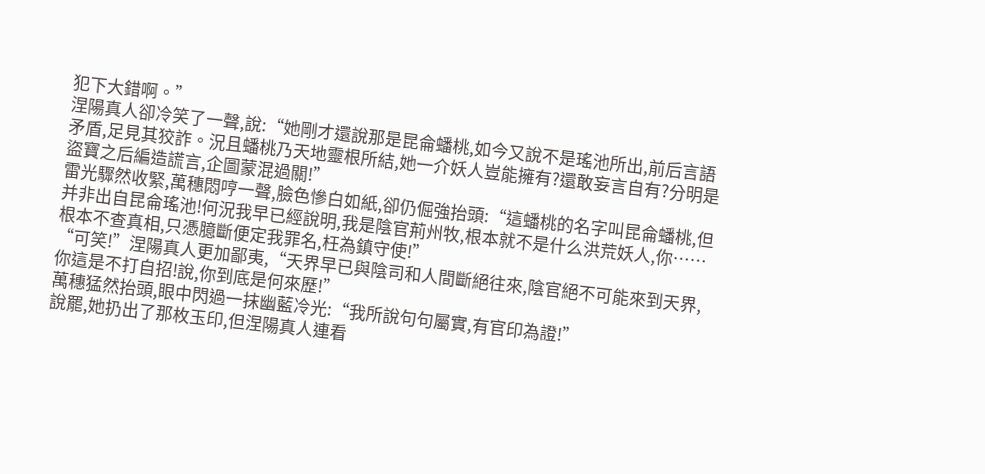犯下大錯啊。”
涅陽真人卻冷笑了一聲,說:“她剛才還說那是昆侖蟠桃,如今又說不是瑤池所出,前后言語矛盾,足見其狡詐。況且蟠桃乃天地靈根所結,她一介妖人豈能擁有?還敢妄言自有?分明是盜寶之后編造謊言,企圖蒙混過關!”
雷光驟然收緊,萬穗悶哼一聲,臉色慘白如紙,卻仍倔強抬頭:“這蟠桃的名字叫昆侖蟠桃,但并非出自昆侖瑤池!何況我早已經說明,我是陰官荊州牧,根本就不是什么洪荒妖人,你……根本不查真相,只憑臆斷便定我罪名,枉為鎮守使!”
“可笑!”涅陽真人更加鄙夷,“天界早已與陰司和人間斷絕往來,陰官絕不可能來到天界,你這是不打自招!說,你到底是何來歷!”
萬穗猛然抬頭,眼中閃過一抹幽藍冷光:“我所說句句屬實,有官印為證!”
說罷,她扔出了那枚玉印,但涅陽真人連看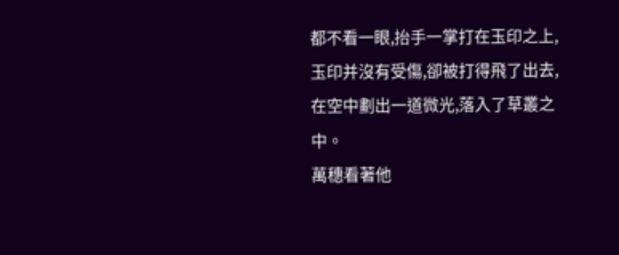都不看一眼,抬手一掌打在玉印之上,玉印并沒有受傷,卻被打得飛了出去,在空中劃出一道微光,落入了草叢之中。
萬穗看著他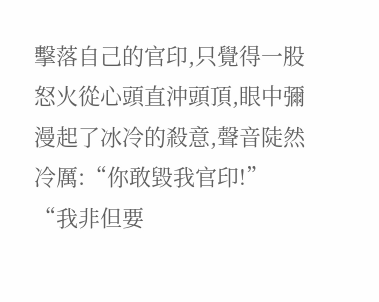擊落自己的官印,只覺得一股怒火從心頭直沖頭頂,眼中彌漫起了冰冷的殺意,聲音陡然冷厲:“你敢毀我官印!”
“我非但要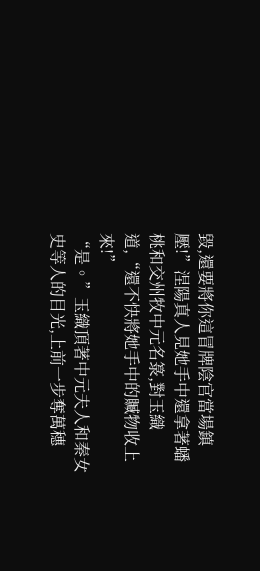毀,還要將你這冒牌陰官當場鎮壓!”涅陽真人見她手中還拿著蟠桃和交州牧中元名箓,對玉織道,“還不快將她手中的贓物收上來!”
“是。”玉織頂著中元夫人和秦女史等人的目光,上前一步奪萬穗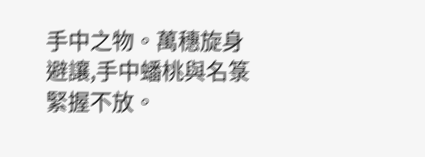手中之物。萬穗旋身避讓,手中蟠桃與名箓緊握不放。